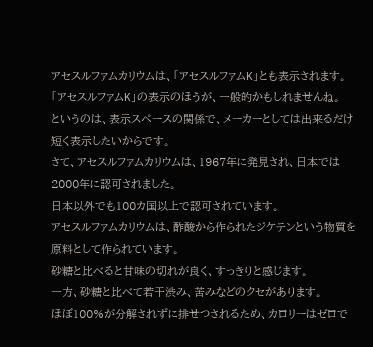アセスルファムカリウムは、「アセスルファムK」とも表示されます。
「アセスルファムK」の表示のほうが、一般的かもしれませんね。
というのは、表示スペースの関係で、メーカーとしては出来るだけ短く表示したいからです。
さて、アセスルファムカリウムは、1967年に発見され、日本では2000年に認可されました。
日本以外でも100カ国以上で認可されています。
アセスルファムカリウムは、酢酸から作られたジケテンという物質を原料として作られています。
砂糖と比べると甘味の切れが良く、すっきりと感じます。
一方、砂糖と比べて若干渋み、苦みなどのクセがあります。
ほぼ100%が分解されずに排せつされるため、カロリーはゼロで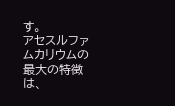す。
アセスルファムカリウムの最大の特徴は、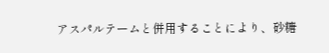アスパルテームと併用することにより、砂糖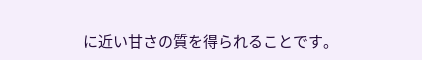に近い甘さの質を得られることです。